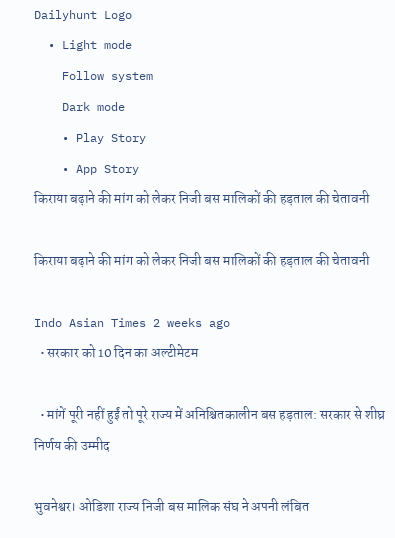Dailyhunt Logo
  • Light mode
    Follow system
    Dark mode
    • Play Story
    • App Story
किराया बढ़ाने की मांग को लेकर निजी बस मालिकों की हड़ताल की चेतावनी

किराया बढ़ाने की मांग को लेकर निजी बस मालिकों की हड़ताल की चेतावनी

Indo Asian Times 2 weeks ago
  • सरकार को 10 दिन का अल्टीमेटम

  • मांगें पूरी नहीं हुईं तो पूरे राज्य में अनिश्चितकालीन बस हड़ताल: सरकार से शीघ्र निर्णय की उम्मीद

भुवनेश्वर। ओडिशा राज्य निजी बस मालिक संघ ने अपनी लंबित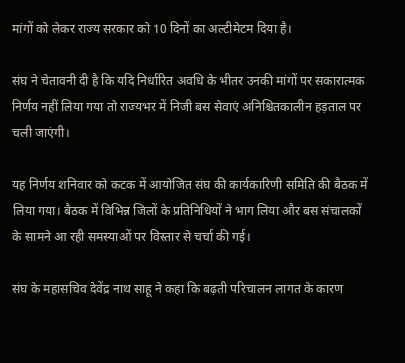मांगों को लेकर राज्य सरकार को 10 दिनों का अल्टीमेटम दिया है।

संघ ने चेतावनी दी है कि यदि निर्धारित अवधि के भीतर उनकी मांगों पर सकारात्मक निर्णय नहीं लिया गया तो राज्यभर में निजी बस सेवाएं अनिश्चितकालीन हड़ताल पर चली जाएंगी।

यह निर्णय शनिवार को कटक में आयोजित संघ की कार्यकारिणी समिति की बैठक में लिया गया। बैठक में विभिन्न जिलों के प्रतिनिधियों ने भाग लिया और बस संचालकों के सामने आ रही समस्याओं पर विस्तार से चर्चा की गई।

संघ के महासचिव देवेंद्र नाथ साहू ने कहा कि बढ़ती परिचालन लागत के कारण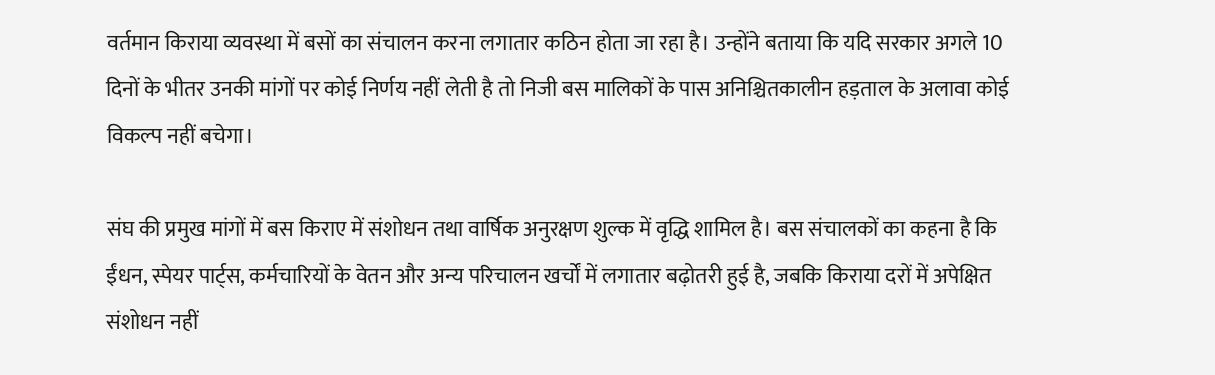वर्तमान किराया व्यवस्था में बसों का संचालन करना लगातार कठिन होता जा रहा है। उन्होंने बताया कि यदि सरकार अगले 10 दिनों के भीतर उनकी मांगों पर कोई निर्णय नहीं लेती है तो निजी बस मालिकों के पास अनिश्चितकालीन हड़ताल के अलावा कोई विकल्प नहीं बचेगा।

संघ की प्रमुख मांगों में बस किराए में संशोधन तथा वार्षिक अनुरक्षण शुल्क में वृद्धि शामिल है। बस संचालकों का कहना है कि ईंधन, स्पेयर पार्ट्स, कर्मचारियों के वेतन और अन्य परिचालन खर्चों में लगातार बढ़ोतरी हुई है, जबकि किराया दरों में अपेक्षित संशोधन नहीं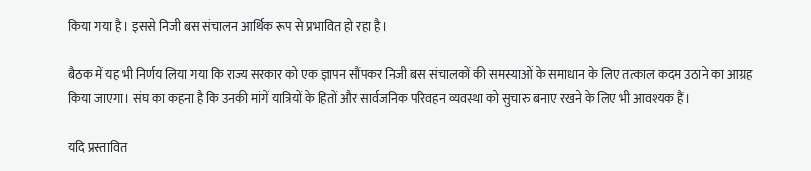किया गया है। इससे निजी बस संचालन आर्थिक रूप से प्रभावित हो रहा है।

बैठक में यह भी निर्णय लिया गया कि राज्य सरकार को एक ज्ञापन सौंपकर निजी बस संचालकों की समस्याओं के समाधान के लिए तत्काल कदम उठाने का आग्रह किया जाएगा। संघ का कहना है कि उनकी मांगें यात्रियों के हितों और सार्वजनिक परिवहन व्यवस्था को सुचारु बनाए रखने के लिए भी आवश्यक हैं।

यदि प्रस्तावित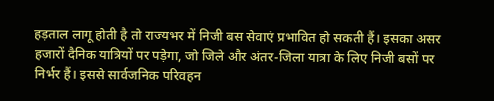हड़ताल लागू होती है तो राज्यभर में निजी बस सेवाएं प्रभावित हो सकती हैं। इसका असर हजारों दैनिक यात्रियों पर पड़ेगा, जो जिले और अंतर-जिला यात्रा के लिए निजी बसों पर निर्भर हैं। इससे सार्वजनिक परिवहन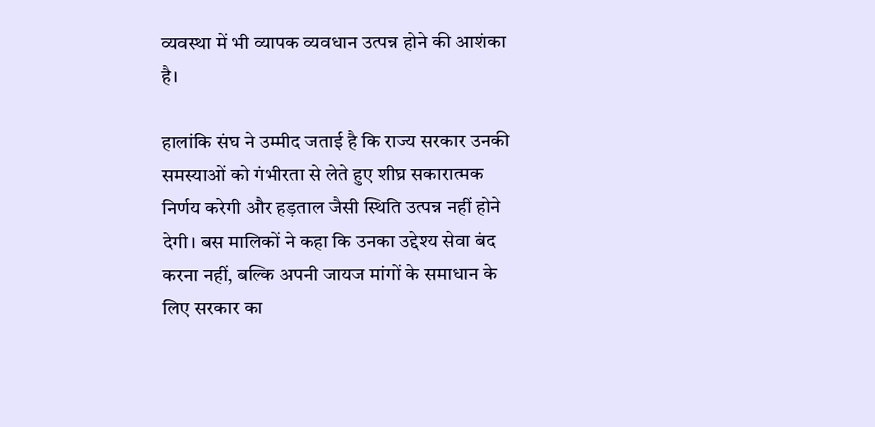व्यवस्था में भी व्यापक व्यवधान उत्पन्न होने की आशंका है।

हालांकि संघ ने उम्मीद जताई है कि राज्य सरकार उनकी समस्याओं को गंभीरता से लेते हुए शीघ्र सकारात्मक निर्णय करेगी और हड़ताल जैसी स्थिति उत्पन्न नहीं होने देगी। बस मालिकों ने कहा कि उनका उद्देश्य सेवा बंद करना नहीं, बल्कि अपनी जायज मांगों के समाधान के लिए सरकार का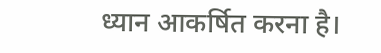ध्यान आकर्षित करना है।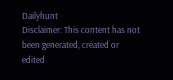Dailyhunt
Disclaimer: This content has not been generated, created or edited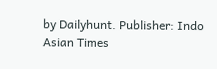by Dailyhunt. Publisher: Indo Asian Times